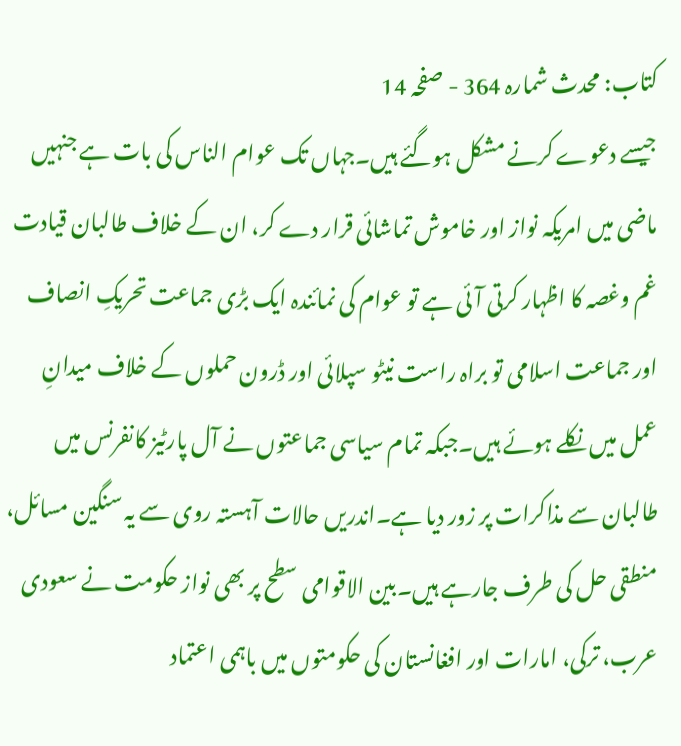کتاب: محدث شمارہ 364 - صفحہ 14
جیسے دعوے کرنے مشکل ہوگئے ہیں۔جہاں تک عوام الناس کی بات ہے جنہیں ماضی میں امریکہ نواز اور خاموش تماشائی قرار دے کر، ان کے خلاف طالبان قیادت غم وغصہ کا اظہار کرتی آئی ہے تو عوام کی نمائندہ ایک بڑی جماعت تحریکِ انصاف اور جماعت اسلامی تو براہ راست نیٹو سپلائی اور ڈرون حملوں کے خلاف میدانِ عمل میں نکلے ہوئے ہیں۔جبکہ تمام سیاسی جماعتوں نے آل پارٹیز کانفرنس میں طالبان سے مذاکرات پر زور دیا ہے۔اندریں حالات آہستہ روی سے یہ سنگین مسائل، منطقی حل کی طرف جارہے ہیں۔بین الاقوامی سطح پر بھی نواز حکومت نے سعودی عرب، ترکی، امارات اور افغانستان کی حکومتوں میں باہمی اعتماد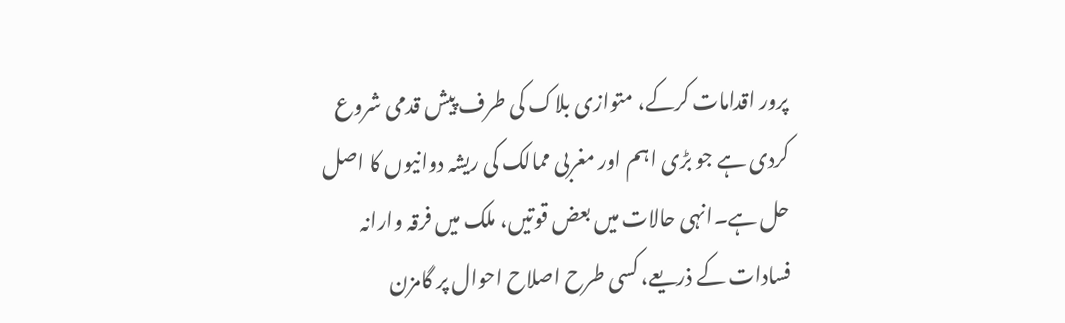پرور اقدامات کرکے، متوازی بلاک کی طرف پیش قدمی شروع کردی ہے جو بڑی اہم اور مغربی ممالک کی ریشہ دوانیوں کا اصل حل ہے۔انہی حالات میں بعض قوتیں، ملک میں فرقہ وارانہ فسادات کے ذریعے، کسی طرح اصلاح احوال پر گامزن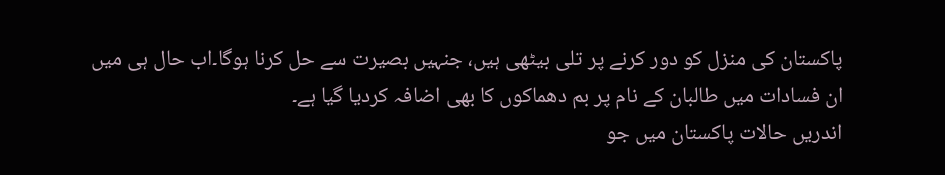پاکستان کی منزل کو دور کرنے پر تلی بیٹھی ہیں، جنہیں بصیرت سے حل کرنا ہوگا۔اب حال ہی میں ان فسادات میں طالبان کے نام پر بم دھماکوں کا بھی اضافہ کردیا گیا ہے۔
اندریں حالات پاکستان میں جو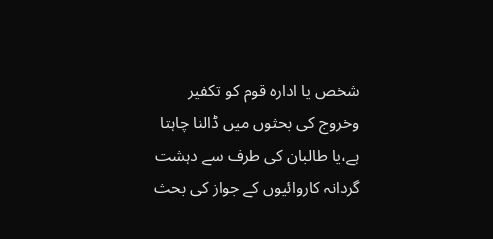شخص یا ادارہ قوم کو تکفیر وخروج کی بحثوں میں ڈالنا چاہتا ہے،یا طالبان کی طرف سے دہشت گردانہ کاروائیوں کے جواز کی بحث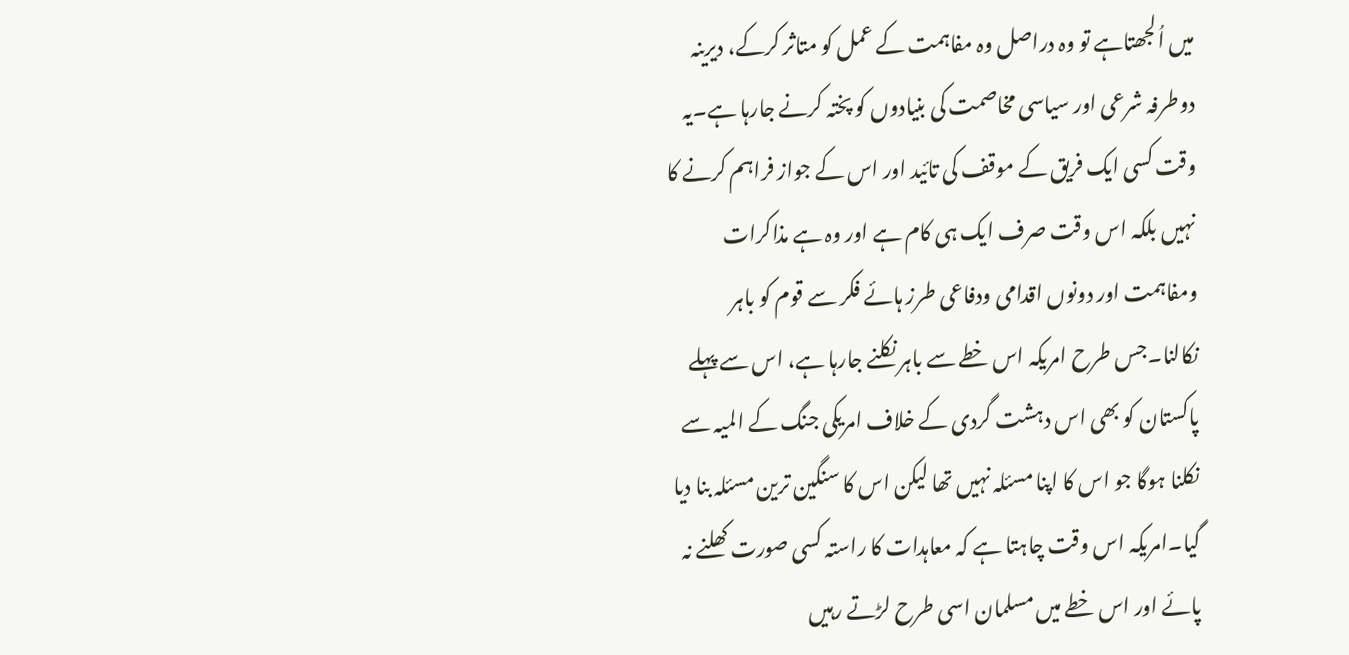میں اُلجھتاہے تو وہ دراصل وہ مفاہمت کے عمل کو متاثر کرکے، دیرینہ دوطرفہ شرعی اور سیاسی مخاصمت کی بنیادوں کو پختہ کرنے جارہا ہے۔یہ وقت کسی ایک فریق کے موقف کی تائید اور اس کے جواز فراہم کرنے کا نہیں بلکہ اس وقت صرف ایک ہی کام ہے اور وہ ہے مذاکرات ومفاہمت اور دونوں اقدامی ودفاعی طرز ہائے فکر سے قوم کو باہر نکالنا۔جس طرح امریکہ اس خطے سے باہر نکلنے جارہا ہے، اس سے پہلے پاکستان کو بھی اس دہشت گردی کے خلاف امریکی جنگ کے المیہ سے نکلنا ہوگا جو اس کا اپنا مسئلہ نہیں تھا لیکن اس کا سنگین ترین مسئلہ بنا دیا گیا۔امریکہ اس وقت چاہتا ہے کہ معاہدات کا راستہ کسی صورت کھلنے نہ پائے اور اس خطے میں مسلمان اسی طرح لڑتے رہیں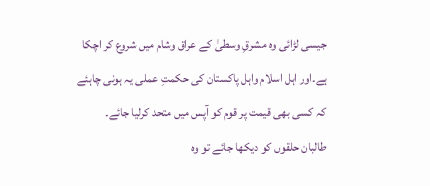جیسی لڑائی وہ مشرقِ وسطیٰ کے عراق وشام میں شروع کر اچکا ہے۔اور اہل اسلام واہل پاکستان کی حکمتِ عملی یہ ہونی چاہئے کہ کسی بھی قیمت پر قوم کو آپس میں متحد کرلیا جائے۔
طالبان حلقوں کو دیکھا جائے تو وہ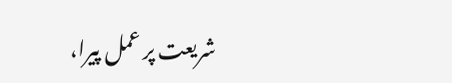شریعت پر عمل پیرا،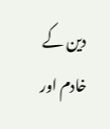دین کے خادم اور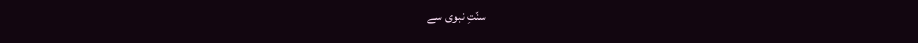سنّتِ نبوی سے